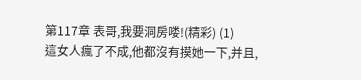第117章 表哥,我要洞房喽!(精彩) (1)
這女人瘋了不成,他都沒有摸她一下,并且,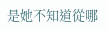是她不知道從哪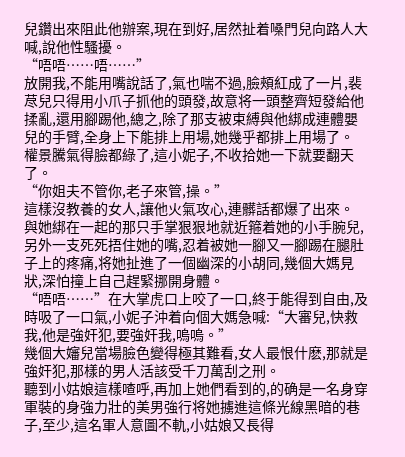兒鑽出來阻此他辦案,現在到好,居然扯着嗓門兒向路人大喊,說他性騷擾。
“唔唔……唔……”
放開我,不能用嘴說話了,氣也喘不過,臉頰紅成了一片,裴荩兒只得用小爪子抓他的頭發,故意将一頭整齊短發給他揉亂,還用腳踢他,總之,除了那支被束縛與他綁成連體嬰兒的手臂,全身上下能排上用場,她幾乎都排上用場了。
權景騰氣得臉都綠了,這小妮子,不收拾她一下就要翻天了。
“你姐夫不管你,老子來管,操。”
這樣沒教養的女人,讓他火氣攻心,連髒話都爆了出來。
與她綁在一起的那只手掌狠狠地就近箍着她的小手腕兒,另外一支死死捂住她的嘴,忍着被她一腳又一腳踢在腿肚子上的疼痛,将她扯進了一個幽深的小胡同,幾個大媽見狀,深怕撞上自己趕緊挪開身體。
“唔唔……”在大掌虎口上咬了一口,終于能得到自由,及時吸了一口氣,小妮子沖着向個大媽急喊:“大審兒,快救我,他是強奸犯,要強奸我,嗚嗚。”
幾個大嬸兒當場臉色變得極其難看,女人最恨什麽,那就是強奸犯,那樣的男人活該受千刀萬刮之刑。
聽到小姑娘這樣喳呼,再加上她們看到的,的确是一名身穿軍裝的身強力壯的美男強行将她擄進這條光線黑暗的巷子,至少,這名軍人意圖不軌,小姑娘又長得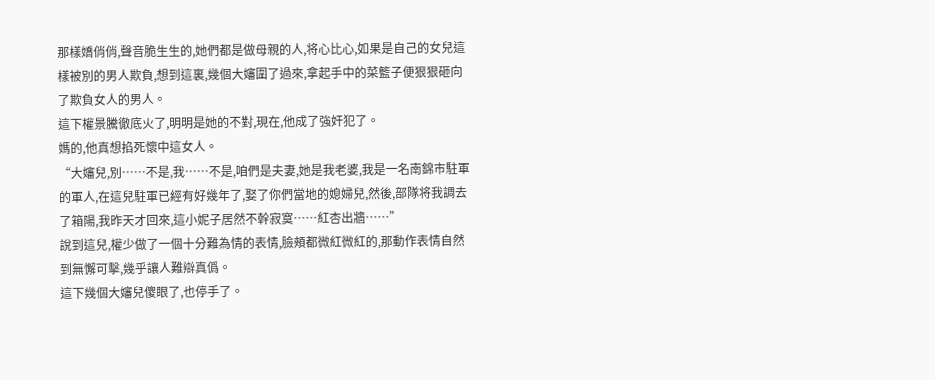那樣嬌俏俏,聲音脆生生的,她們都是做母親的人,将心比心,如果是自己的女兒這樣被別的男人欺負,想到這裏,幾個大嬸圍了過來,拿起手中的菜籃子便狠狠砸向了欺負女人的男人。
這下權景騰徹底火了,明明是她的不對,現在,他成了強奸犯了。
媽的,他真想掐死懷中這女人。
“大嬸兒,別……不是,我……不是,咱們是夫妻,她是我老婆,我是一名南錦市駐軍的軍人,在這兒駐軍已經有好幾年了,娶了你們當地的媳婦兒,然後,部隊将我調去了箱陽,我昨天才回來,這小妮子居然不幹寂寞……紅杏出牆……”
說到這兒,權少做了一個十分難為情的表情,臉頰都微紅微紅的,那動作表情自然到無懈可擊,幾乎讓人難辯真僞。
這下幾個大嬸兒傻眼了,也停手了。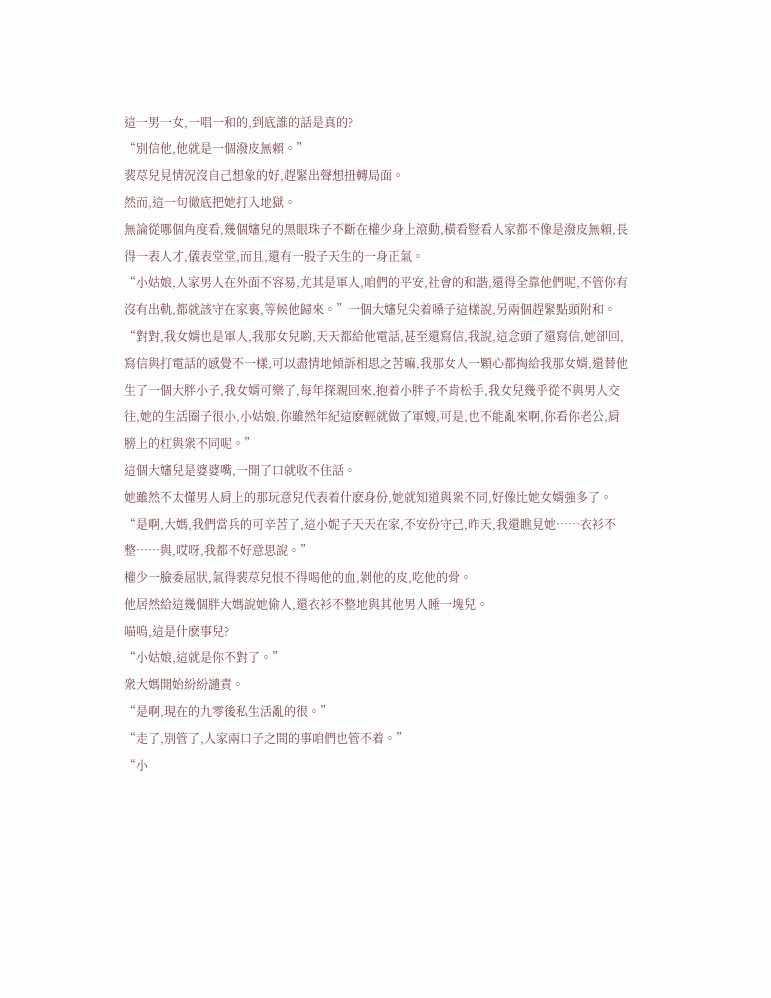這一男一女,一唱一和的,到底誰的話是真的?
“別信他,他就是一個潑皮無賴。”
裴荩兒見情況沒自己想象的好,趕緊出聲想扭轉局面。
然而,這一句徹底把她打入地獄。
無論從哪個角度看,幾個嬸兒的黑眼珠子不斷在權少身上滾動,橫看豎看人家都不像是潑皮無賴,長得一表人才,儀表堂堂,而且,還有一股子天生的一身正氣。
“小姑娘,人家男人在外面不容易,尤其是軍人,咱們的平安,社會的和諧,還得全靠他們呢,不管你有沒有出軌,都就該守在家裏,等候他歸來。”一個大嬸兒尖着嗓子這樣說,另兩個趕緊點頭附和。
“對對,我女婿也是軍人,我那女兒喲,天天都給他電話,甚至還寫信,我說,這念頭了還寫信,她卻回,寫信與打電話的感覺不一樣,可以盡情地傾訴相思之苦嘛,我那女人一顆心都掏給我那女婿,還替他生了一個大胖小子,我女婿可樂了,每年探親回來,抱着小胖子不肯松手,我女兒幾乎從不與男人交往,她的生活圈子很小,小姑娘,你雖然年紀這麽輕就做了軍嫂,可是,也不能亂來啊,你看你老公,肩膀上的杠與衆不同呢。”
這個大嬸兒是婆婆嘴,一開了口就收不住話。
她雖然不太懂男人肩上的那玩意兒代表着什麽身份,她就知道與衆不同,好像比她女婿強多了。
“是啊,大媽,我們當兵的可辛苦了,這小妮子天天在家,不安份守己,昨天,我還瞧見她……衣衫不整……與,哎呀,我都不好意思說。”
權少一臉委屈狀,氣得裴荩兒恨不得喝他的血,剝他的皮,吃他的骨。
他居然給這幾個胖大媽說她偷人,還衣衫不整地與其他男人睡一塊兒。
喵嗚,這是什麽事兒?
“小姑娘,這就是你不對了。”
衆大媽開始紛紛譴責。
“是啊,現在的九零後私生活亂的很。”
“走了,別管了,人家兩口子之間的事咱們也管不着。”
“小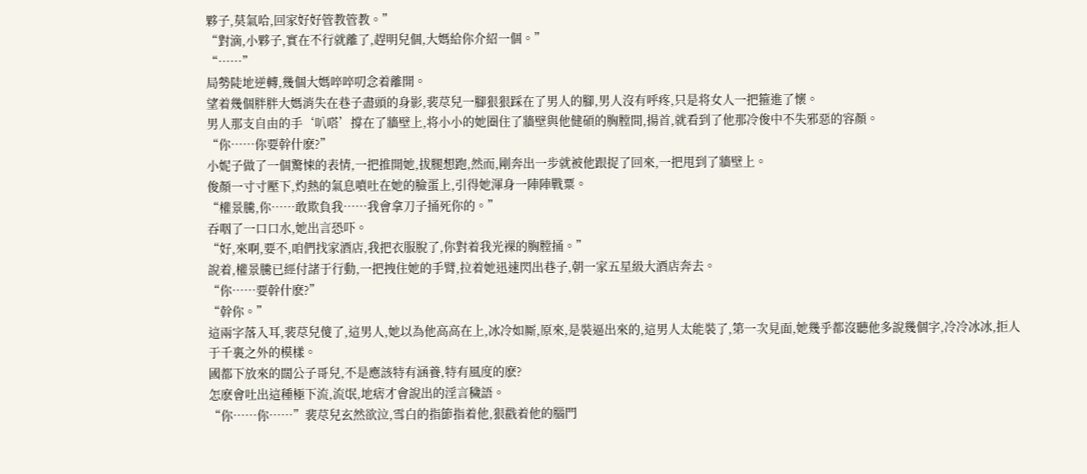夥子,莫氣哈,回家好好管教管教。”
“對滴,小夥子,實在不行就離了,趕明兒個,大媽給你介紹一個。”
“……”
局勢陡地逆轉,幾個大媽啐啐叨念着離開。
望着幾個胖胖大媽消失在巷子盡頭的身影,裴荩兒一腳狠狠踩在了男人的腳,男人沒有呼疼,只是将女人一把箍進了懷。
男人那支自由的手‘叭嗒’撐在了牆壁上,将小小的她圈住了牆壁與他健碩的胸膛間,揚首,就看到了他那冷俊中不失邪惡的容顏。
“你……你要幹什麽?”
小妮子做了一個驚悚的表情,一把推開她,拔腿想跑,然而,剛奔出一步就被他跟捉了回來,一把甩到了牆壁上。
俊顏一寸寸壓下,灼熱的氣息噴吐在她的臉蛋上,引得她渾身一陣陣戰粟。
“權景騰,你……敢欺負我……我會拿刀子捅死你的。”
吞咽了一口口水,她出言恐吓。
“好,來啊,要不,咱們找家酒店,我把衣服脫了,你對着我光裸的胸膛捅。”
說着,權景騰已經付諸于行動,一把拽住她的手臂,拉着她迅速閃出巷子,朝一家五星級大酒店奔去。
“你……要幹什麽?”
“幹你。”
這兩字落入耳,裴荩兒傻了,這男人,她以為他高高在上,冰冷如厮,原來,是裝逼出來的,這男人太能裝了,第一次見面,她幾乎都沒聽他多說幾個字,冷冷冰冰,拒人于千裏之外的模樣。
國都下放來的闊公子哥兒,不是應該特有涵養,特有風度的麽?
怎麽會吐出這種極下流,流氓,地痞才會說出的淫言穢語。
“你……你……”裴荩兒玄然欲泣,雪白的指節指着他,狠戳着他的腦門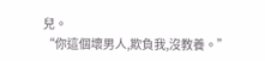兒。
“你這個壞男人,欺負我,沒教養。”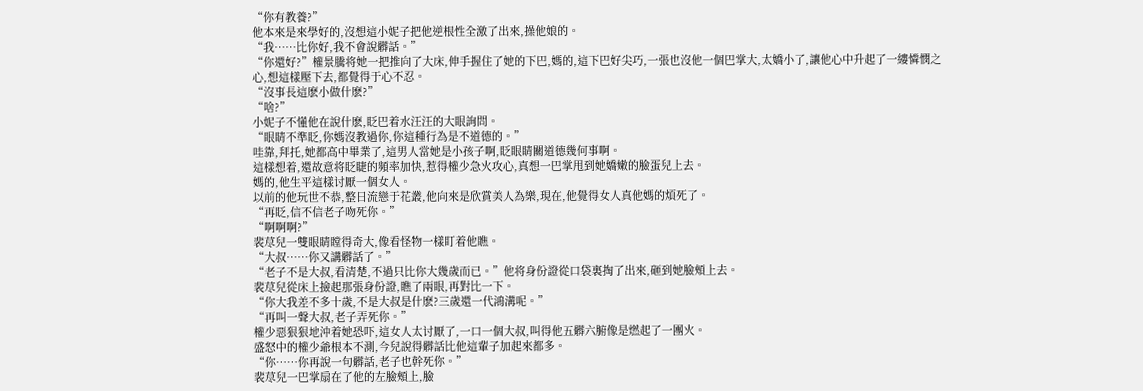“你有教養?”
他本來是來學好的,沒想這小妮子把他逆根性全激了出來,操他娘的。
“我……比你好,我不會說髒話。”
“你還好?”權景騰将她一把推向了大床,伸手握住了她的下巴,媽的,這下巴好尖巧,一張也沒他一個巴掌大,太嬌小了,讓他心中升起了一縷憐憫之心,想這樣壓下去,都覺得于心不忍。
“沒事長這麽小做什麽?”
“啥?”
小妮子不懂他在說什麽,眨巴着水汪汪的大眼詢問。
“眼睛不準眨,你媽沒教過你,你這種行為是不道德的。”
哇靠,拜托,她都高中畢業了,這男人當她是小孩子啊,眨眼睛關道德幾何事啊。
這樣想着,還故意将眨睫的頻率加快,惹得權少急火攻心,真想一巴掌甩到她嬌嫩的臉蛋兒上去。
媽的,他生平這樣讨厭一個女人。
以前的他玩世不恭,整日流戀于花叢,他向來是欣賞美人為樂,現在,他覺得女人真他媽的煩死了。
“再眨,信不信老子吻死你。”
“啊啊啊?”
裴荩兒一雙眼睛瞠得奇大,像看怪物一樣盯着他瞧。
“大叔……你又講髒話了。”
“老子不是大叔,看清楚,不過只比你大幾歲而已。”他将身份證從口袋裏掏了出來,砸到她臉頰上去。
裴荩兒從床上撿起那張身份證,瞧了兩眼,再對比一下。
“你大我差不多十歲,不是大叔是什麽?三歲還一代鴻溝呢。”
“再叫一聲大叔,老子弄死你。”
權少惡狠狠地沖着她恐吓,這女人太讨厭了,一口一個大叔,叫得他五髒六腑像是燃起了一團火。
盛怒中的權少爺根本不測,今兒說得髒話比他這輩子加起來都多。
“你……你再說一句髒話,老子也幹死你。”
裴荩兒一巴掌扇在了他的左臉頰上,臉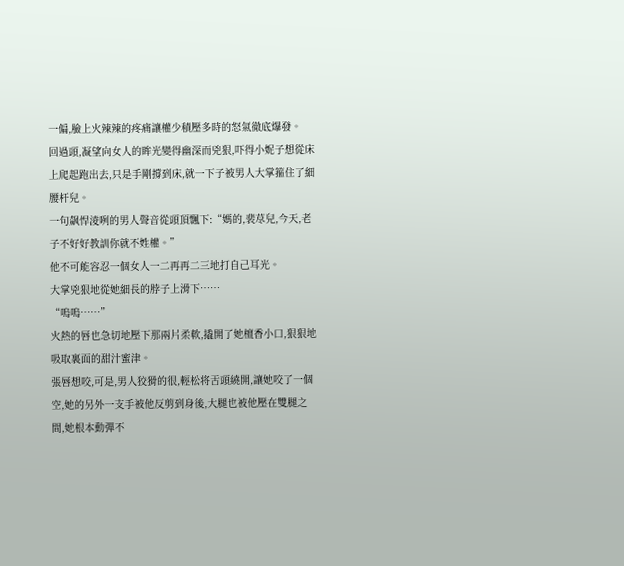一偏,臉上火辣辣的疼痛讓權少積壓多時的怒氣徹底爆發。
回過頭,凝望向女人的眸光變得幽深而兇狠,吓得小妮子想從床上爬起跑出去,只是手剛撐到床,就一下子被男人大掌箍住了細腰杆兒。
一句飙悍淩咧的男人聲音從頭頂飄下:“媽的,裴荩兒,今天,老子不好好教訓你就不姓權。”
他不可能容忍一個女人一二再再二三地打自己耳光。
大掌兇狠地從她細長的脖子上滑下……
“嗚嗚……”
火熱的唇也急切地壓下那兩片柔軟,撬開了她檀香小口,狠狠地吸取裏面的甜汁蜜津。
張唇想咬,可是,男人狡猾的很,輕松将舌頭繞開,讓她咬了一個空,她的另外一支手被他反剪到身後,大腿也被他壓在雙腿之間,她根本動彈不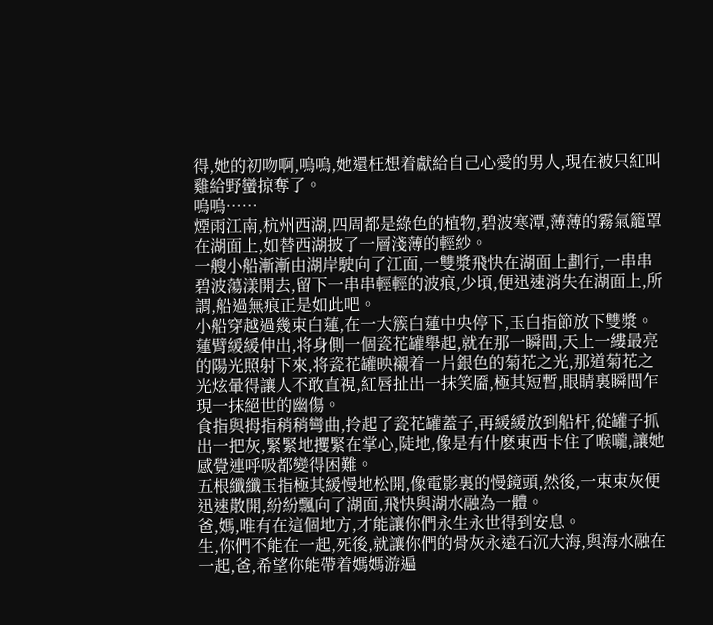得,她的初吻啊,嗚嗚,她還枉想着獻給自己心愛的男人,現在被只紅叫雞給野蠻掠奪了。
嗚嗚……
煙雨江南,杭州西湖,四周都是綠色的植物,碧波寒潭,薄薄的霧氣籠罩在湖面上,如替西湖披了一層淺薄的輕紗。
一艘小船漸漸由湖岸駛向了江面,一雙漿飛快在湖面上劃行,一串串碧波蕩漾開去,留下一串串輕輕的波痕,少頃,便迅速消失在湖面上,所謂,船過無痕正是如此吧。
小船穿越過幾束白蓮,在一大簇白蓮中央停下,玉白指節放下雙漿。
蓮臂緩緩伸出,将身側一個瓷花罐舉起,就在那一瞬間,天上一縷最亮的陽光照射下來,将瓷花罐映襯着一片銀色的菊花之光,那道菊花之光炫暈得讓人不敢直視,紅唇扯出一抹笑靥,極其短暫,眼睛裏瞬間乍現一抹絕世的幽傷。
食指與拇指稍稍彎曲,拎起了瓷花罐蓋子,再緩緩放到船杆,從罐子抓出一把灰,緊緊地攫緊在掌心,陡地,像是有什麽東西卡住了喉嚨,讓她感覺連呼吸都變得困難。
五根纖纖玉指極其緩慢地松開,像電影裏的慢鏡頭,然後,一束束灰便迅速散開,紛紛飄向了湖面,飛快與湖水融為一體。
爸,媽,唯有在這個地方,才能讓你們永生永世得到安息。
生,你們不能在一起,死後,就讓你們的骨灰永遠石沉大海,與海水融在一起,爸,希望你能帶着媽媽游遍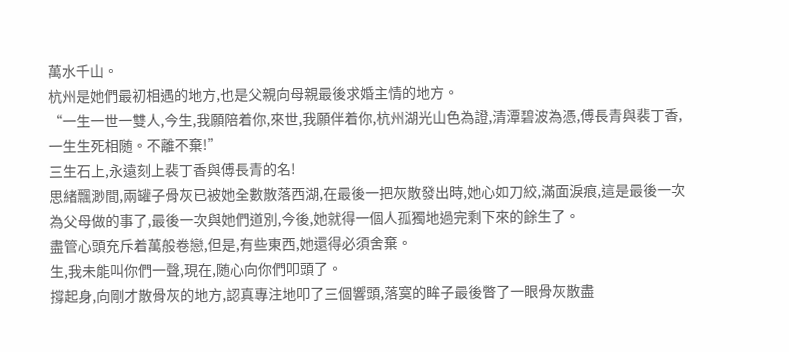萬水千山。
杭州是她們最初相遇的地方,也是父親向母親最後求婚主情的地方。
“一生一世一雙人,今生,我願陪着你,來世,我願伴着你,杭州湖光山色為證,清潭碧波為憑,傅長青與裴丁香,一生生死相随。不離不棄!”
三生石上,永遠刻上裴丁香與傅長青的名!
思緒飄渺間,兩罐子骨灰已被她全數散落西湖,在最後一把灰散發出時,她心如刀絞,滿面淚痕,這是最後一次為父母做的事了,最後一次與她們道別,今後,她就得一個人孤獨地過完剩下來的餘生了。
盡管心頭充斥着萬般卷戀,但是,有些東西,她還得必須舍棄。
生,我未能叫你們一聲,現在,随心向你們叩頭了。
撐起身,向剛才散骨灰的地方,認真專注地叩了三個響頭,落寞的眸子最後瞥了一眼骨灰散盡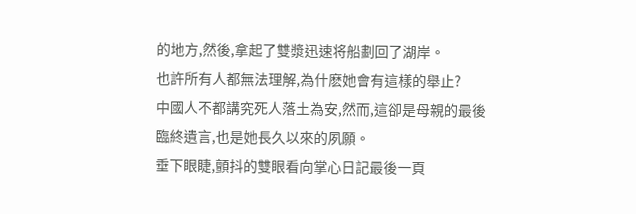的地方,然後,拿起了雙漿迅速将船劃回了湖岸。
也許所有人都無法理解,為什麽她會有這樣的舉止?
中國人不都講究死人落土為安,然而,這卻是母親的最後臨終遺言,也是她長久以來的夙願。
垂下眼睫,顫抖的雙眼看向掌心日記最後一頁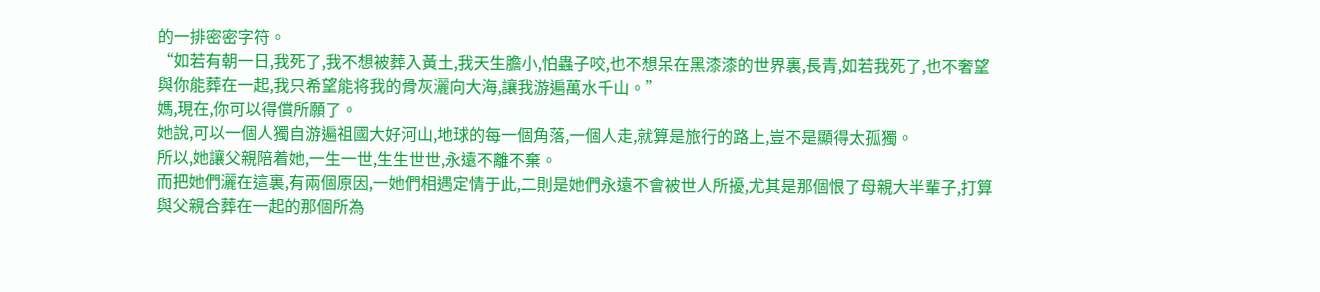的一排密密字符。
“如若有朝一日,我死了,我不想被葬入黃土,我天生膽小,怕蟲子咬,也不想呆在黑漆漆的世界裏,長青,如若我死了,也不奢望與你能葬在一起,我只希望能将我的骨灰灑向大海,讓我游遍萬水千山。”
媽,現在,你可以得償所願了。
她說,可以一個人獨自游遍祖國大好河山,地球的每一個角落,一個人走,就算是旅行的路上,豈不是顯得太孤獨。
所以,她讓父親陪着她,一生一世,生生世世,永遠不離不棄。
而把她們灑在這裏,有兩個原因,一她們相遇定情于此,二則是她們永遠不會被世人所擾,尤其是那個恨了母親大半輩子,打算與父親合葬在一起的那個所為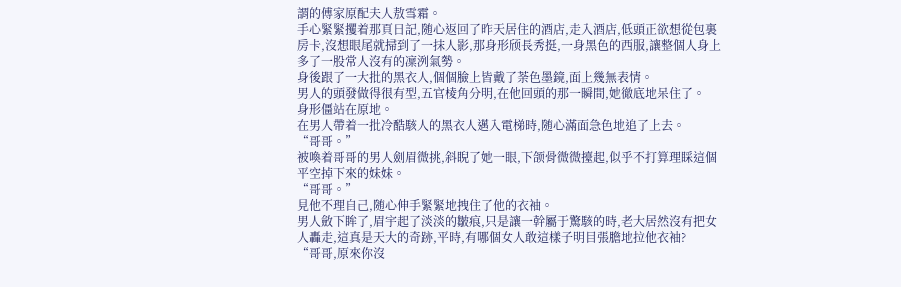謂的傅家原配夫人敖雪霜。
手心緊緊攫着那頁日記,随心返回了昨天居住的酒店,走入酒店,低頭正欲想從包裏房卡,沒想眼尾就掃到了一抹人影,那身形颀長秀挺,一身黑色的西服,讓整個人身上多了一股常人沒有的凜洌氣勢。
身後跟了一大批的黑衣人,個個臉上皆戴了荼色墨鏡,面上幾無表情。
男人的頭發做得很有型,五官棱角分明,在他回頭的那一瞬間,她徹底地呆住了。
身形僵站在原地。
在男人帶着一批冷酷駭人的黑衣人邁入電梯時,随心滿面急色地追了上去。
“哥哥。”
被喚着哥哥的男人劍眉微挑,斜睨了她一眼,下颌骨微微擡起,似乎不打算理睬這個平空掉下來的妹妹。
“哥哥。”
見他不理自己,随心伸手緊緊地拽住了他的衣袖。
男人斂下眸了,眉宇起了淡淡的皺痕,只是讓一幹屬于驚駭的時,老大居然沒有把女人轟走,這真是天大的奇跡,平時,有哪個女人敢這樣子明目張膽地拉他衣袖?
“哥哥,原來你沒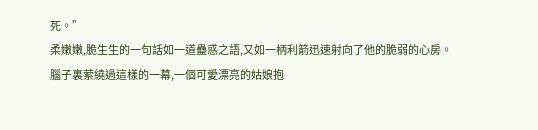死。”
柔嫩嫩,脆生生的一句話如一道蠱惑之語,又如一柄利箭迅速射向了他的脆弱的心房。
腦子裏萦繞過這樣的一幕,一個可愛漂亮的姑娘抱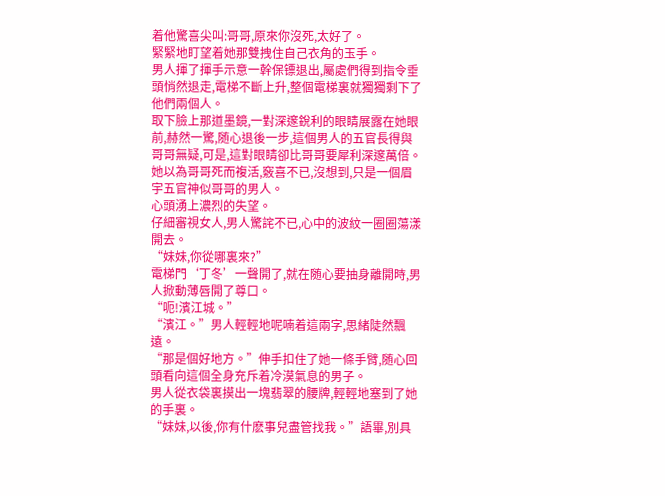着他驚喜尖叫:哥哥,原來你沒死,太好了。
緊緊地盯望着她那雙拽住自己衣角的玉手。
男人揮了揮手示意一幹保镖退出,屬處們得到指令垂頭悄然退走,電梯不斷上升,整個電梯裏就獨獨剩下了他們兩個人。
取下臉上那道墨鏡,一對深邃銳利的眼睛展露在她眼前,赫然一驚,随心退後一步,這個男人的五官長得與哥哥無疑,可是,這對眼睛卻比哥哥要犀利深邃萬倍。
她以為哥哥死而複活,竅喜不已,沒想到,只是一個眉宇五官神似哥哥的男人。
心頭湧上濃烈的失望。
仔細審視女人,男人驚詫不已,心中的波紋一圈圈蕩漾開去。
“妹妹,你從哪裏來?”
電梯門‘丁冬’一聲開了,就在随心要抽身離開時,男人掀動薄唇開了尊口。
“呃!濱江城。”
“濱江。”男人輕輕地呢喃着這兩字,思緒陡然飄遠。
“那是個好地方。”伸手扣住了她一條手臂,随心回頭看向這個全身充斥着冷漠氣息的男子。
男人從衣袋裏摸出一塊翡翠的腰牌,輕輕地塞到了她的手裏。
“妹妹,以後,你有什麽事兒盡管找我。”語畢,別具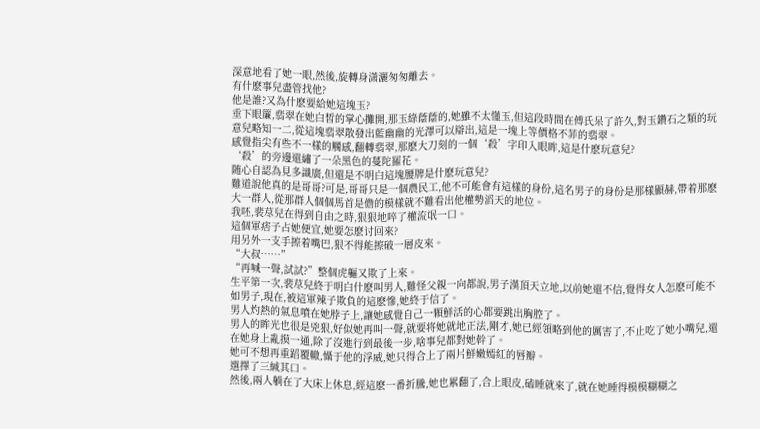深意地看了她一眼,然後,旋轉身潇灑匆匆離去。
有什麽事兒盡管找他?
他是誰?又為什麽要給她這塊玉?
垂下眼簾,翡翠在她白皙的掌心攤開,那玉綠蔭蔭的,她雖不太懂玉,但這段時間在傅氏呆了許久,對玉鑽石之類的玩意兒略知一二,從這塊翡翠散發出藍幽幽的光澤可以辯出,這是一塊上等價格不菲的翡翠。
感覺指尖有些不一樣的觸感,翻轉翡翠,那麽大刀刻的一個‘殺’字印入眼眸,這是什麽玩意兒?
‘殺’的旁邊還繡了一朵黑色的蔓陀羅花。
随心自認為見多識廣,但還是不明白這塊腰牌是什麽玩意兒?
難道說他真的是哥哥?可是,哥哥只是一個農民工,他不可能會有這樣的身份,這名男子的身份是那樣顯赫,帶着那麽大一群人,從那群人個個馬首是儋的模樣就不難看出他權勢滔天的地位。
我呸,裴荩兒在得到自由之時,狠狠地啐了權流氓一口。
這個軍痞子占她便宜,她要怎麽讨回來?
用另外一支手擦着嘴巴,狠不得能擦破一層皮來。
“大叔……”
“再喊一聲,試試?”整個虎軀又欺了上來。
生平第一次,裴荩兒終于明白什麽叫男人,難怪父親一向都說,男子漢頂天立地,以前她還不信,覺得女人怎麽可能不如男子,現在,被這軍辣子欺負的這麽慘,她終于信了。
男人灼熱的氣息噴在她脖子上,讓她感覺自己一顆鮮活的心都要跳出胸腔了。
男人的眸光也很是兇狠,好似她再叫一聲,就要将她就地正法,剛才,她已經領略到他的厲害了,不止吃了她小嘴兒,還在她身上亂摸一通,除了沒進行到最後一步,啥事兒都對她幹了。
她可不想再重蹈覆轍,懾于他的浮威,她只得合上了兩片鮮嫩嫣紅的唇瓣。
選擇了三緘其口。
然後,兩人躺在了大床上休息,經這麽一番折騰,她也累翻了,合上眼皮,磕睡就來了,就在她睡得模模糊糊之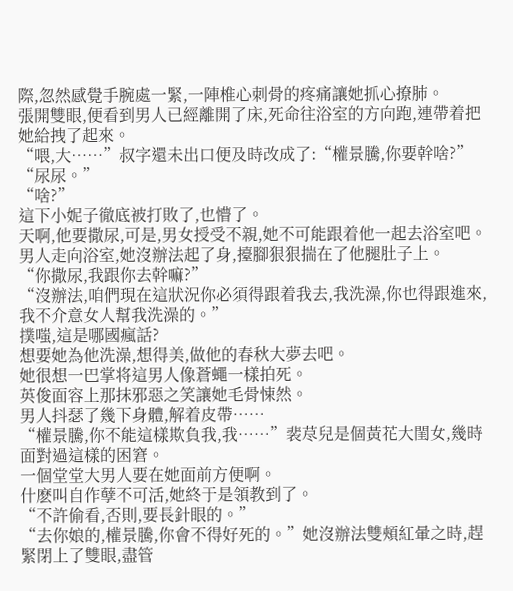際,忽然感覺手腕處一緊,一陣椎心刺骨的疼痛讓她抓心撩肺。
張開雙眼,便看到男人已經離開了床,死命往浴室的方向跑,連帶着把她給拽了起來。
“喂,大……”叔字還未出口便及時改成了:“權景騰,你要幹啥?”
“尿尿。”
“啥?”
這下小妮子徹底被打敗了,也懵了。
天啊,他要撒尿,可是,男女授受不親,她不可能跟着他一起去浴室吧。
男人走向浴室,她沒辦法起了身,擡腳狠狠揣在了他腿肚子上。
“你撒尿,我跟你去幹嘛?”
“沒辦法,咱們現在這狀況你必須得跟着我去,我洗澡,你也得跟進來,我不介意女人幫我洗澡的。”
撲嗤,這是哪國瘋話?
想要她為他洗澡,想得美,做他的春秋大夢去吧。
她很想一巴掌将這男人像蒼蠅一樣拍死。
英俊面容上那抹邪惡之笑讓她毛骨悚然。
男人抖瑟了幾下身體,解着皮帶……
“權景騰,你不能這樣欺負我,我……”裴荩兒是個黃花大閨女,幾時面對過這樣的困窘。
一個堂堂大男人要在她面前方便啊。
什麽叫自作孽不可活,她終于是領教到了。
“不許偷看,否則,要長針眼的。”
“去你娘的,權景騰,你會不得好死的。”她沒辦法雙頰紅暈之時,趕緊閉上了雙眼,盡管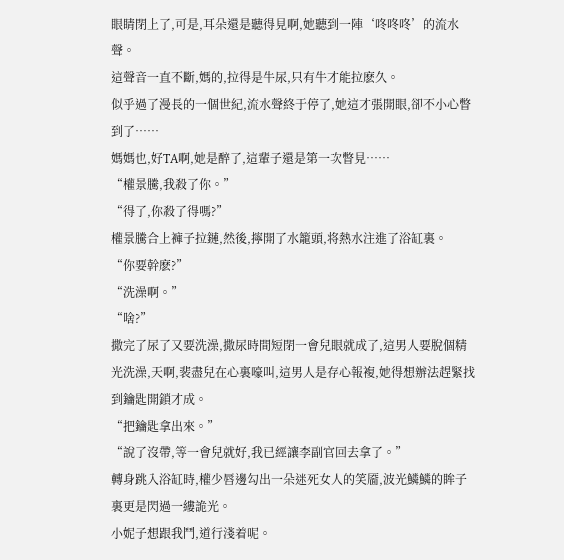眼睛閉上了,可是,耳朵還是聽得見啊,她聽到一陣‘咚咚咚’的流水聲。
這聲音一直不斷,媽的,拉得是牛尿,只有牛才能拉麽久。
似乎過了漫長的一個世紀,流水聲終于停了,她這才張開眼,卻不小心瞥到了……
媽媽也,好TA啊,她是醉了,這輩子還是第一次瞥見……
“權景騰,我殺了你。”
“得了,你殺了得嗎?”
權景騰合上褲子拉鏈,然後,擰開了水籠頭,将熱水注進了浴缸裏。
“你要幹麽?”
“洗澡啊。”
“啥?”
撒完了尿了又要洗澡,撒尿時間短閉一會兒眼就成了,這男人要脫個精光洗澡,天啊,裴盡兒在心裏嚎叫,這男人是存心報複,她得想辦法趕緊找到鑰匙開鎖才成。
“把鑰匙拿出來。”
“說了沒帶,等一會兒就好,我已經讓李副官回去拿了。”
轉身跳入浴缸時,權少唇邊勾出一朵迷死女人的笑靥,波光鱗鱗的眸子裏更是閃過一縷詭光。
小妮子想跟我鬥,道行淺着呢。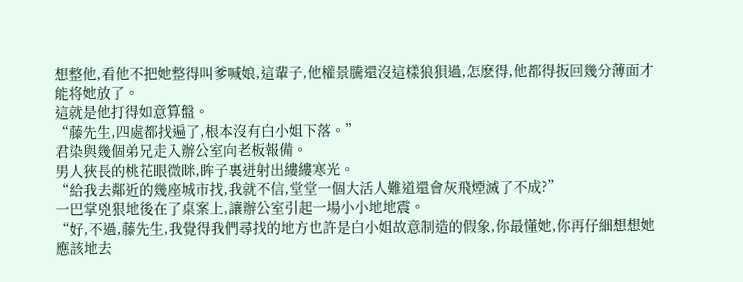想整他,看他不把她整得叫爹喊娘,這輩子,他權景騰還沒這樣狼狽過,怎麽得,他都得扳回幾分薄面才能将她放了。
這就是他打得如意算盤。
“藤先生,四處都找遍了,根本沒有白小姐下落。”
君染與幾個弟兄走入辦公室向老板報備。
男人狹長的桃花眼微眯,眸子裏迸射出縷縷寒光。
“給我去鄰近的幾座城市找,我就不信,堂堂一個大活人難道還會灰飛煙滅了不成?”
一巴掌兇狠地後在了桌案上,讓辦公室引起一場小小地地震。
“好,不過,藤先生,我覺得我們尋找的地方也許是白小姐故意制造的假象,你最懂她,你再仔細想想她應該地去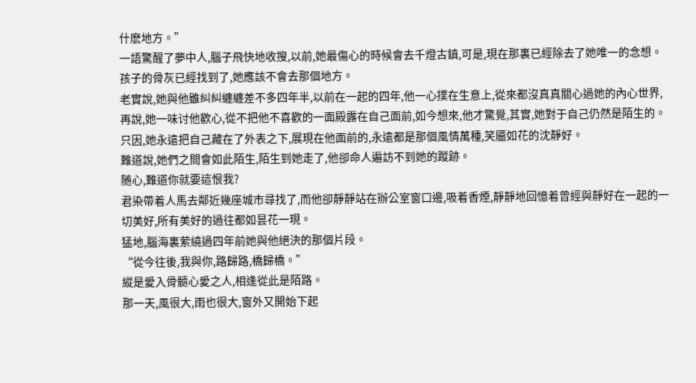什麽地方。”
一語驚醒了夢中人,腦子飛快地收搜,以前,她最傷心的時候會去千燈古鎮,可是,現在那裏已經除去了她唯一的念想。
孩子的骨灰已經找到了,她應該不會去那個地方。
老實說,她與他雖糾糾纏纏差不多四年半,以前在一起的四年,他一心撲在生意上,從來都沒真真關心過她的內心世界,再說,她一味讨他歡心,從不把他不喜歡的一面殿露在自己面前,如今想來,他才驚覺,其實,她對于自己仍然是陌生的。
只因,她永遠把自己藏在了外表之下,展現在他面前的,永遠都是那個風情萬種,笑靥如花的沈靜好。
難道說,她們之間會如此陌生,陌生到她走了,他卻命人遍訪不到她的蹤跡。
随心,難道你就要這恨我?
君染帶着人馬去鄰近幾座城市尋找了,而他卻靜靜站在辦公室窗口邊,吸着香煙,靜靜地回憶着曾經與靜好在一起的一切美好,所有美好的過往都如昙花一現。
猛地,腦海裏萦繞過四年前她與他絕決的那個片段。
“從今往後,我與你,路歸路,橋歸橋。”
縱是愛入骨髓心愛之人,相逢從此是陌路。
那一天,風很大,雨也很大,窗外又開始下起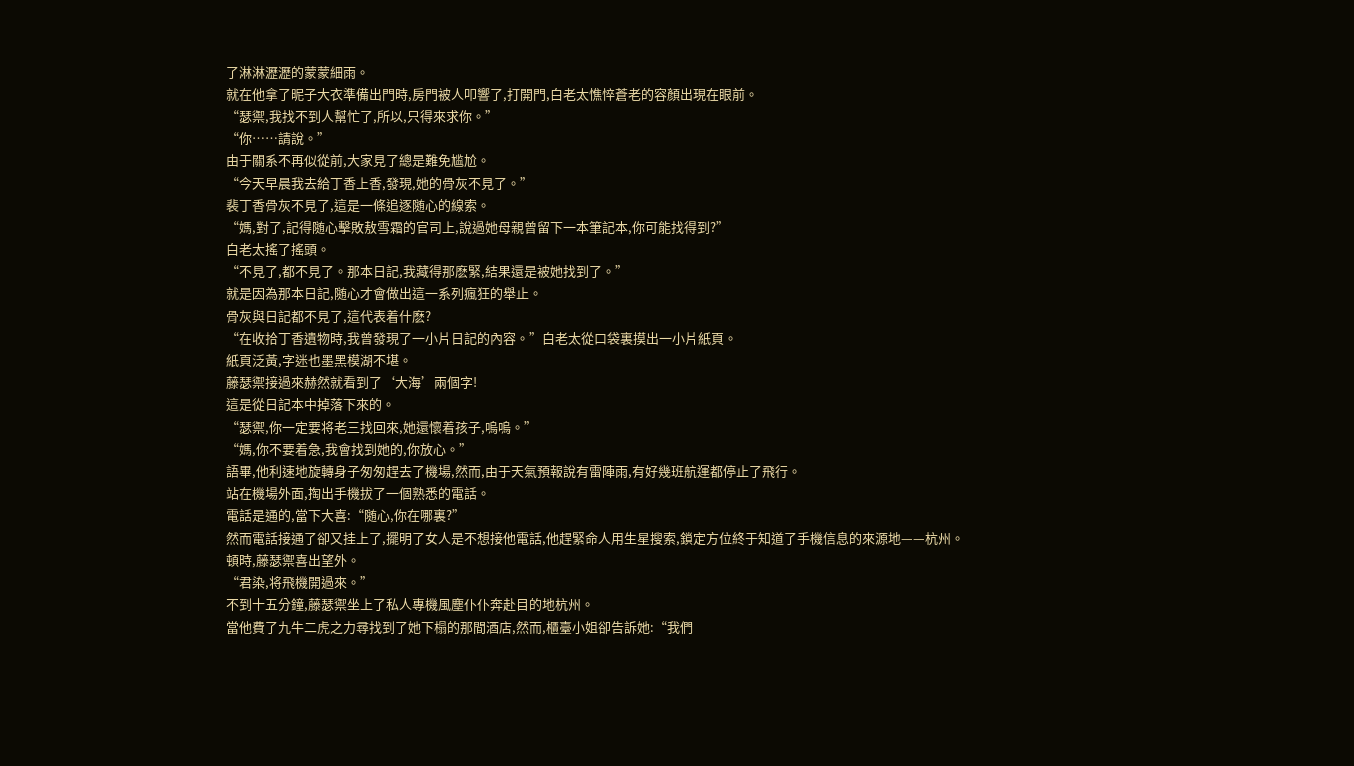了淋淋瀝瀝的蒙蒙細雨。
就在他拿了昵子大衣準備出門時,房門被人叩響了,打開門,白老太憔悴蒼老的容顏出現在眼前。
“瑟禦,我找不到人幫忙了,所以,只得來求你。”
“你……請說。”
由于關系不再似從前,大家見了總是難免尴尬。
“今天早晨我去給丁香上香,發現,她的骨灰不見了。”
裴丁香骨灰不見了,這是一條追逐随心的線索。
“媽,對了,記得随心擊敗敖雪霜的官司上,說過她母親曾留下一本筆記本,你可能找得到?”
白老太搖了搖頭。
“不見了,都不見了。那本日記,我藏得那麽緊,結果還是被她找到了。”
就是因為那本日記,随心才會做出這一系列瘋狂的舉止。
骨灰與日記都不見了,這代表着什麽?
“在收拾丁香遺物時,我曾發現了一小片日記的內容。”白老太從口袋裏摸出一小片紙頁。
紙頁泛黃,字迷也墨黑模湖不堪。
藤瑟禦接過來赫然就看到了‘大海’兩個字!
這是從日記本中掉落下來的。
“瑟禦,你一定要将老三找回來,她還懷着孩子,嗚嗚。”
“媽,你不要着急,我會找到她的,你放心。”
語畢,他利速地旋轉身子匆匆趕去了機場,然而,由于天氣預報說有雷陣雨,有好幾班航運都停止了飛行。
站在機場外面,掏出手機拔了一個熟悉的電話。
電話是通的,當下大喜:“随心,你在哪裏?”
然而電話接通了卻又挂上了,擺明了女人是不想接他電話,他趕緊命人用生星搜索,鎖定方位終于知道了手機信息的來源地——杭州。
頓時,藤瑟禦喜出望外。
“君染,将飛機開過來。”
不到十五分鐘,藤瑟禦坐上了私人專機風塵仆仆奔赴目的地杭州。
當他費了九牛二虎之力尋找到了她下榻的那間酒店,然而,櫃臺小姐卻告訴她:“我們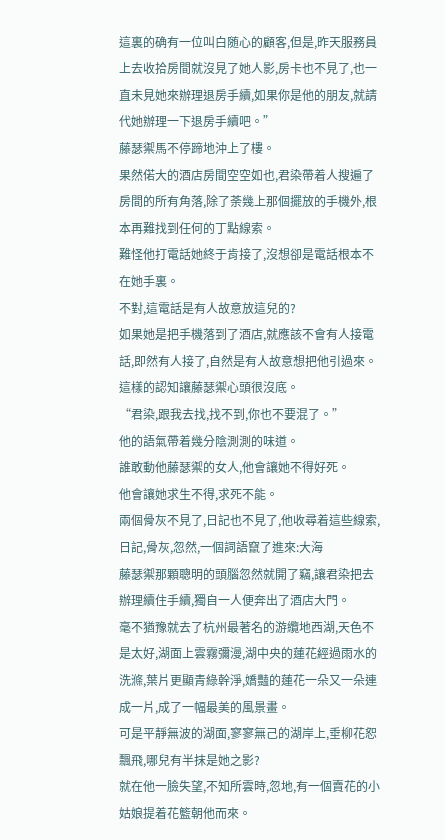這裏的确有一位叫白随心的顧客,但是,昨天服務員上去收拾房間就沒見了她人影,房卡也不見了,也一直未見她來辦理退房手續,如果你是他的朋友,就請代她辦理一下退房手續吧。”
藤瑟禦馬不停蹄地沖上了樓。
果然偌大的酒店房間空空如也,君染帶着人搜遍了房間的所有角落,除了荼幾上那個擺放的手機外,根本再難找到任何的丁點線索。
難怪他打電話她終于肯接了,沒想卻是電話根本不在她手裏。
不對,這電話是有人故意放這兒的?
如果她是把手機落到了酒店,就應該不會有人接電話,即然有人接了,自然是有人故意想把他引過來。
這樣的認知讓藤瑟禦心頭很沒底。
“君染,跟我去找,找不到,你也不要混了。”
他的語氣帶着幾分陰測測的味道。
誰敢動他藤瑟禦的女人,他會讓她不得好死。
他會讓她求生不得,求死不能。
兩個骨灰不見了,日記也不見了,他收尋着這些線索,日記,骨灰,忽然,一個詞語竄了進來:大海
藤瑟禦那顆聰明的頭腦忽然就開了竊,讓君染把去辦理續住手續,獨自一人便奔出了酒店大門。
毫不猶豫就去了杭州最著名的游纜地西湖,天色不是太好,湖面上雲霧彌漫,湖中央的蓮花經過雨水的洗滌,葉片更顯青綠幹淨,嬌豔的蓮花一朵又一朵連成一片,成了一幅最美的風景畫。
可是平靜無波的湖面,寥寥無己的湖岸上,垂柳花恕飄飛,哪兒有半抹是她之影?
就在他一臉失望,不知所雲時,忽地,有一個賣花的小姑娘提着花籃朝他而來。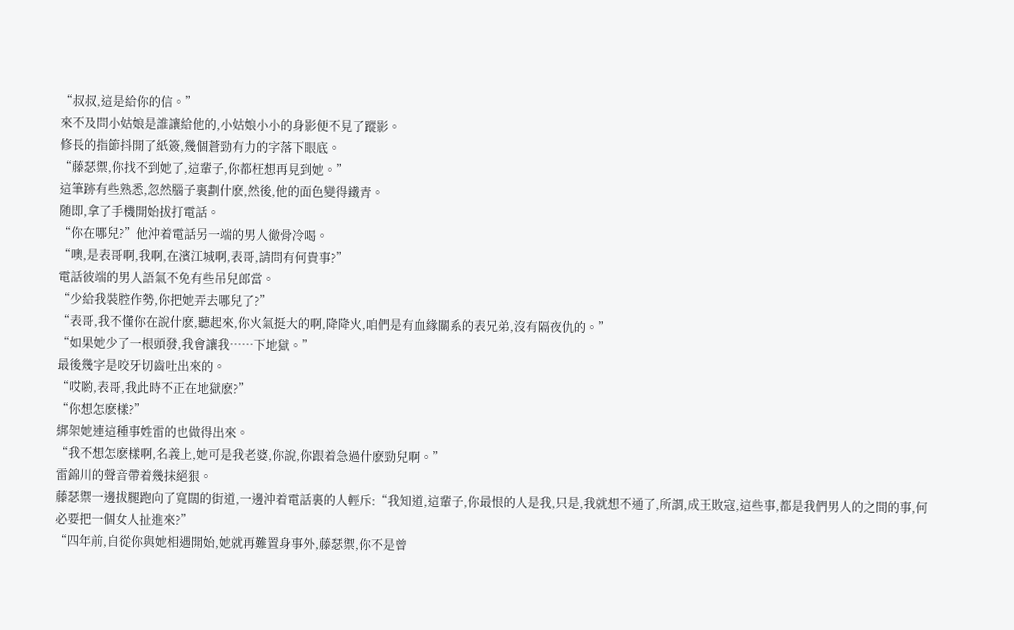“叔叔,這是給你的信。”
來不及問小姑娘是誰讓給他的,小姑娘小小的身影便不見了蹤影。
修長的指節抖開了紙簽,幾個蒼勁有力的字落下眼底。
“藤瑟禦,你找不到她了,這輩子,你都枉想再見到她。”
這筆跡有些熟悉,忽然腦子裏劃什麽,然後,他的面色變得鐵青。
随即,拿了手機開始拔打電話。
“你在哪兒?”他沖着電話另一端的男人徹骨冷喝。
“噢,是表哥啊,我啊,在濱江城啊,表哥,請問有何貴事?”
電話彼端的男人語氣不免有些吊兒郎當。
“少給我裝腔作勢,你把她弄去哪兒了?”
“表哥,我不懂你在說什麽,聽起來,你火氣挺大的啊,降降火,咱們是有血緣關系的表兄弟,沒有隔夜仇的。”
“如果她少了一根頭發,我會讓我……下地獄。”
最後幾字是咬牙切齒吐出來的。
“哎喲,表哥,我此時不正在地獄麽?”
“你想怎麽樣?”
綁架她連這種事姓雷的也做得出來。
“我不想怎麽樣啊,名義上,她可是我老婆,你說,你跟着急過什麽勁兒啊。”
雷錦川的聲音帶着幾抹絕狠。
藤瑟禦一邊拔腿跑向了寬闊的街道,一邊沖着電話裏的人輕斥:“我知道,這輩子,你最恨的人是我,只是,我就想不通了,所謂,成王敗寇,這些事,都是我們男人的之間的事,何必要把一個女人扯進來?”
“四年前,自從你與她相遇開始,她就再難置身事外,藤瑟禦,你不是曾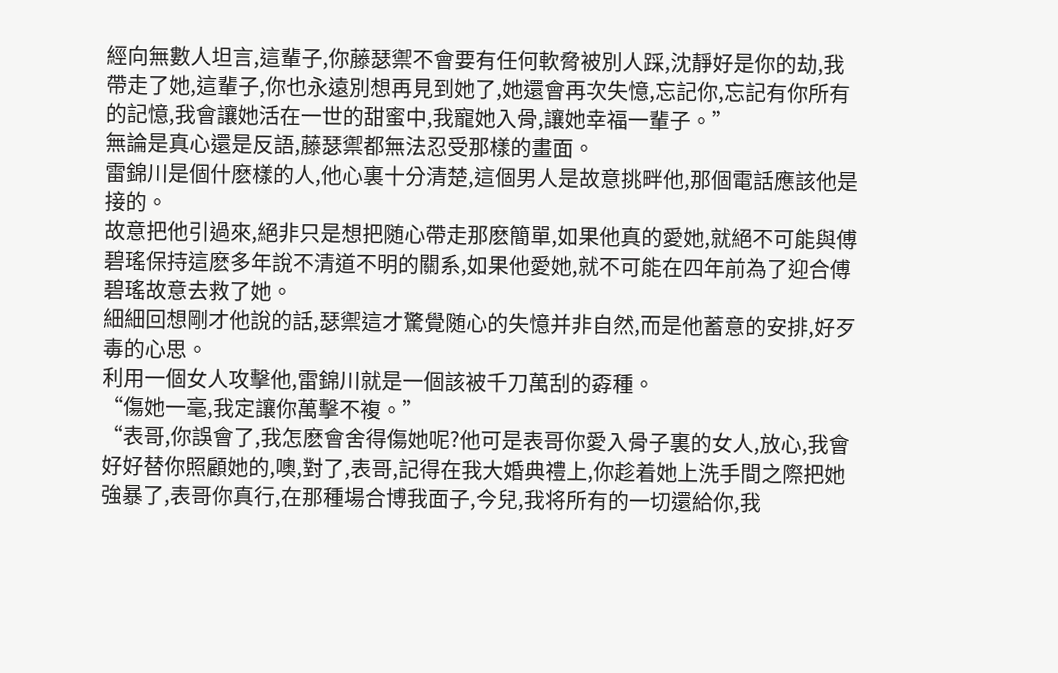經向無數人坦言,這輩子,你藤瑟禦不會要有任何軟脅被別人踩,沈靜好是你的劫,我帶走了她,這輩子,你也永遠別想再見到她了,她還會再次失憶,忘記你,忘記有你所有的記憶,我會讓她活在一世的甜蜜中,我寵她入骨,讓她幸福一輩子。”
無論是真心還是反語,藤瑟禦都無法忍受那樣的畫面。
雷錦川是個什麽樣的人,他心裏十分清楚,這個男人是故意挑畔他,那個電話應該他是接的。
故意把他引過來,絕非只是想把随心帶走那麽簡單,如果他真的愛她,就絕不可能與傅碧瑤保持這麽多年說不清道不明的關系,如果他愛她,就不可能在四年前為了迎合傅碧瑤故意去救了她。
細細回想剛才他說的話,瑟禦這才驚覺随心的失憶并非自然,而是他蓄意的安排,好歹毒的心思。
利用一個女人攻擊他,雷錦川就是一個該被千刀萬刮的孬種。
“傷她一毫,我定讓你萬擊不複。”
“表哥,你誤會了,我怎麽會舍得傷她呢?他可是表哥你愛入骨子裏的女人,放心,我會好好替你照顧她的,噢,對了,表哥,記得在我大婚典禮上,你趁着她上洗手間之際把她強暴了,表哥你真行,在那種場合博我面子,今兒,我将所有的一切還給你,我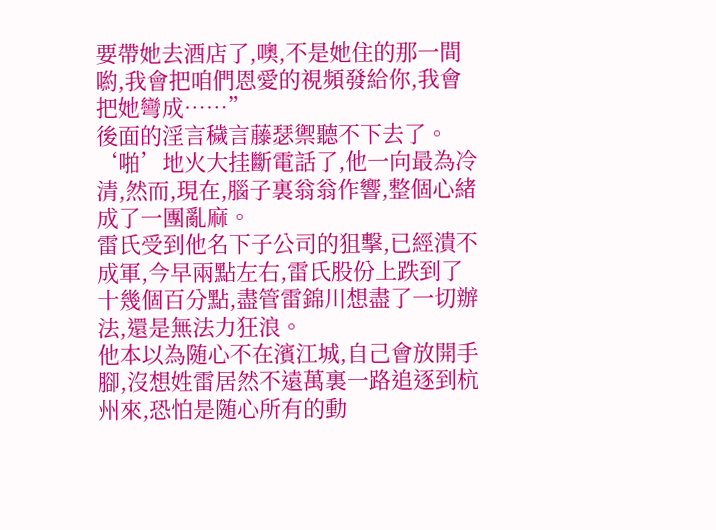要帶她去酒店了,噢,不是她住的那一間喲,我會把咱們恩愛的視頻發給你,我會把她彎成……”
後面的淫言穢言藤瑟禦聽不下去了。
‘啪’地火大挂斷電話了,他一向最為冷清,然而,現在,腦子裏翁翁作響,整個心緒成了一團亂麻。
雷氏受到他名下子公司的狙擊,已經潰不成軍,今早兩點左右,雷氏股份上跌到了十幾個百分點,盡管雷錦川想盡了一切辦法,還是無法力狂浪。
他本以為随心不在濱江城,自己會放開手腳,沒想姓雷居然不遠萬裏一路追逐到杭州來,恐怕是随心所有的動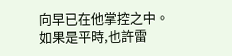向早已在他掌控之中。
如果是平時,也許雷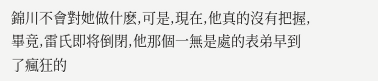錦川不會對她做什麽,可是,現在,他真的沒有把握,畢竟,雷氏即将倒閉,他那個一無是處的表弟早到了瘋狂的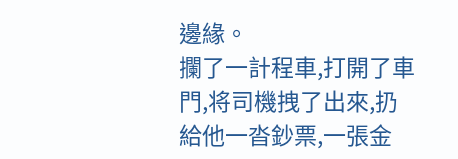邊緣。
攔了一計程車,打開了車門,将司機拽了出來,扔給他一沓鈔票,一張金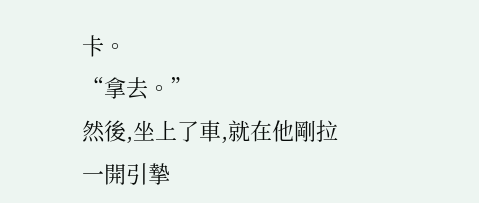卡。
“拿去。”
然後,坐上了車,就在他剛拉一開引摯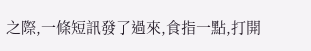之際,一條短訊發了過來,食指一點,打開